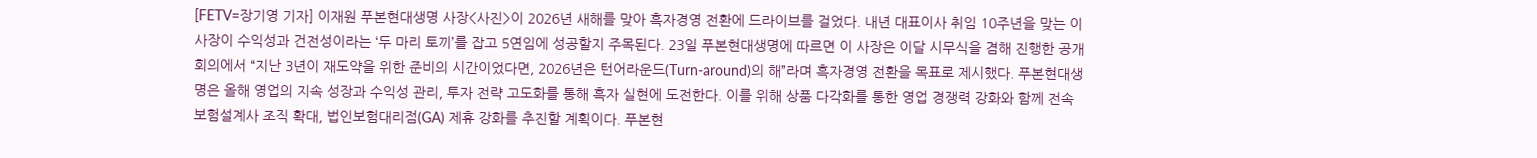[FETV=장기영 기자] 이재원 푸본현대생명 사장<사진>이 2026년 새해를 맞아 흑자경영 전환에 드라이브를 걸었다. 내년 대표이사 취임 10주년을 맞는 이 사장이 수익성과 건전성이라는 ‘두 마리 토끼’를 잡고 5연임에 성공할지 주목된다. 23일 푸본현대생명에 따르면 이 사장은 이달 시무식을 겸해 진행한 공개회의에서 “지난 3년이 재도약을 위한 준비의 시간이었다면, 2026년은 턴어라운드(Turn-around)의 해”라며 흑자경영 전환을 목표로 제시했다. 푸본현대생명은 올해 영업의 지속 성장과 수익성 관리, 투자 전략 고도화를 통해 흑자 실현에 도전한다. 이를 위해 상품 다각화를 통한 영업 경쟁력 강화와 함께 전속 보험설계사 조직 확대, 법인보험대리점(GA) 제휴 강화를 추진할 계획이다. 푸본현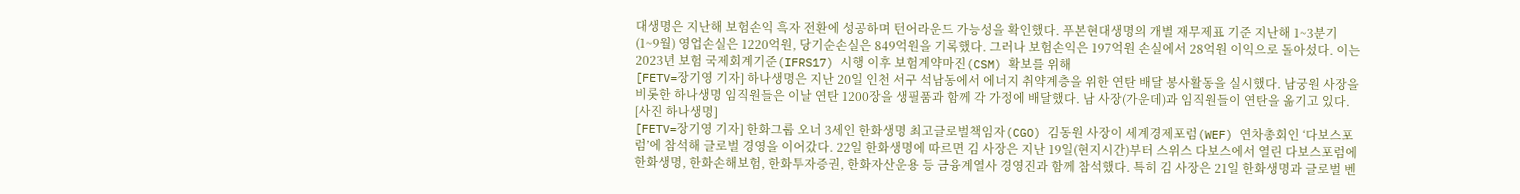대생명은 지난해 보험손익 흑자 전환에 성공하며 턴어라운드 가능성을 확인했다. 푸본현대생명의 개별 재무제표 기준 지난해 1~3분기(1~9월) 영업손실은 1220억원, 당기순손실은 849억원을 기록했다. 그러나 보험손익은 197억원 손실에서 28억원 이익으로 돌아섰다. 이는 2023년 보험 국제회계기준(IFRS17) 시행 이후 보험계약마진(CSM) 확보를 위해
[FETV=장기영 기자] 하나생명은 지난 20일 인천 서구 석남동에서 에너지 취약계층을 위한 연탄 배달 봉사활동을 실시했다. 남궁원 사장을 비롯한 하나생명 임직원들은 이날 연탄 1200장을 생필품과 함께 각 가정에 배달했다. 남 사장(가운데)과 임직원들이 연탄을 옮기고 있다. [사진 하나생명]
[FETV=장기영 기자] 한화그룹 오너 3세인 한화생명 최고글로벌책임자(CGO) 김동원 사장이 세계경제포럼(WEF) 연차총회인 ‘다보스포럼’에 참석해 글로벌 경영을 이어갔다. 22일 한화생명에 따르면 김 사장은 지난 19일(현지시간)부터 스위스 다보스에서 열린 다보스포럼에 한화생명, 한화손해보험, 한화투자증권, 한화자산운용 등 금융계열사 경영진과 함께 참석했다. 특히 김 사장은 21일 한화생명과 글로벌 벤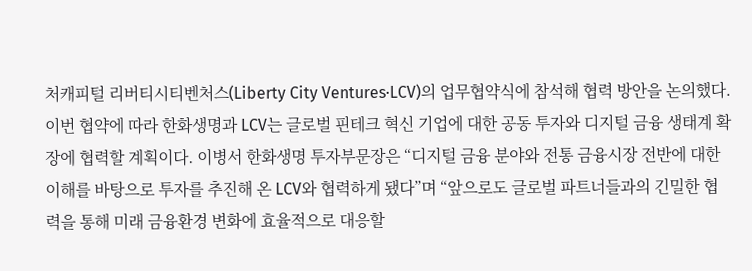처캐피털 리버티시티벤처스(Liberty City Ventures·LCV)의 업무협약식에 참석해 협력 방안을 논의했다. 이번 협약에 따라 한화생명과 LCV는 글로벌 핀테크 혁신 기업에 대한 공동 투자와 디지털 금융 생태계 확장에 협력할 계획이다. 이병서 한화생명 투자부문장은 “디지털 금융 분야와 전통 금융시장 전반에 대한 이해를 바탕으로 투자를 추진해 온 LCV와 협력하게 됐다”며 “앞으로도 글로벌 파트너들과의 긴밀한 협력을 통해 미래 금융환경 변화에 효율적으로 대응할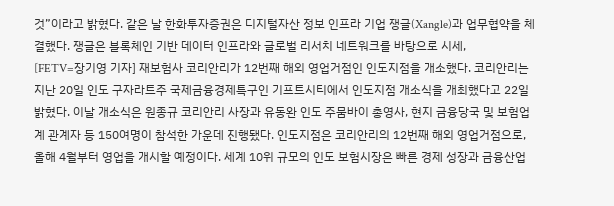것”이라고 밝혔다. 같은 날 한화투자증권은 디지털자산 정보 인프라 기업 쟁글(Xangle)과 업무협약을 체결했다. 쟁글은 블록체인 기반 데이터 인프라와 글로벌 리서치 네트워크를 바탕으로 시세,
[FETV=장기영 기자] 재보험사 코리안리가 12번째 해외 영업거점인 인도지점을 개소했다. 코리안리는 지난 20일 인도 구자라트주 국제금융경제특구인 기프트시티에서 인도지점 개소식을 개최했다고 22일 밝혔다. 이날 개소식은 원종규 코리안리 사장과 유동완 인도 주뭄바이 총영사, 현지 금융당국 및 보험업계 관계자 등 150여명이 참석한 가운데 진행됐다. 인도지점은 코리안리의 12번째 해외 영업거점으로, 올해 4월부터 영업을 개시할 예정이다. 세계 10위 규모의 인도 보험시장은 빠른 경제 성장과 금융산업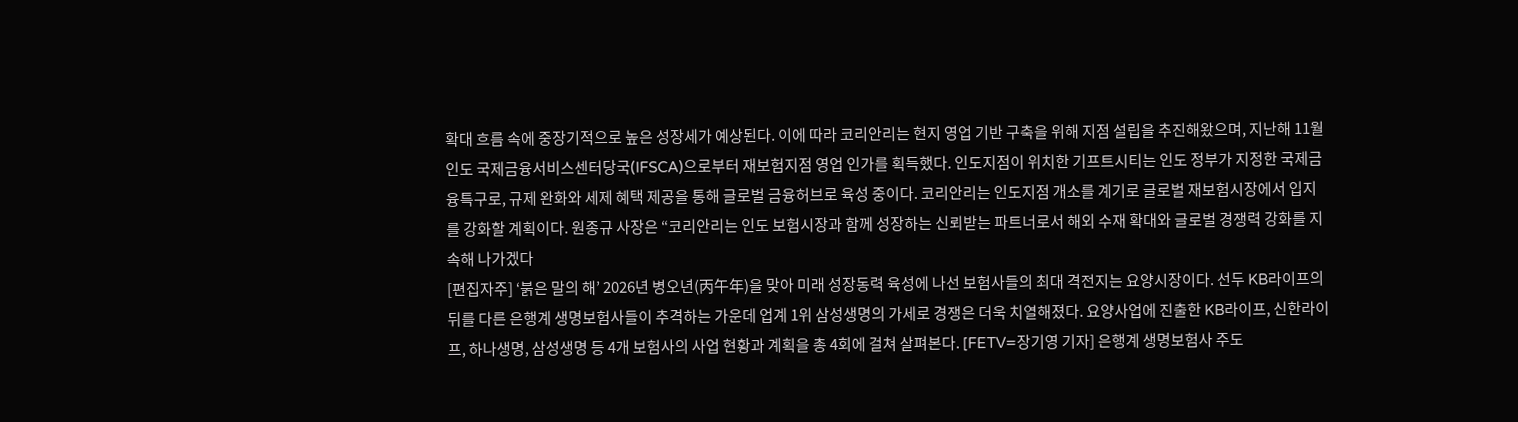확대 흐름 속에 중장기적으로 높은 성장세가 예상된다. 이에 따라 코리안리는 현지 영업 기반 구축을 위해 지점 설립을 추진해왔으며, 지난해 11월 인도 국제금융서비스센터당국(IFSCA)으로부터 재보험지점 영업 인가를 획득했다. 인도지점이 위치한 기프트시티는 인도 정부가 지정한 국제금융특구로, 규제 완화와 세제 혜택 제공을 통해 글로벌 금융허브로 육성 중이다. 코리안리는 인도지점 개소를 계기로 글로벌 재보험시장에서 입지를 강화할 계획이다. 원종규 사장은 “코리안리는 인도 보험시장과 함께 성장하는 신뢰받는 파트너로서 해외 수재 확대와 글로벌 경쟁력 강화를 지속해 나가겠다
[편집자주] ‘붉은 말의 해’ 2026년 병오년(丙午年)을 맞아 미래 성장동력 육성에 나선 보험사들의 최대 격전지는 요양시장이다. 선두 KB라이프의 뒤를 다른 은행계 생명보험사들이 추격하는 가운데 업계 1위 삼성생명의 가세로 경쟁은 더욱 치열해졌다. 요양사업에 진출한 KB라이프, 신한라이프, 하나생명, 삼성생명 등 4개 보험사의 사업 현황과 계획을 총 4회에 걸쳐 살펴본다. [FETV=장기영 기자] 은행계 생명보험사 주도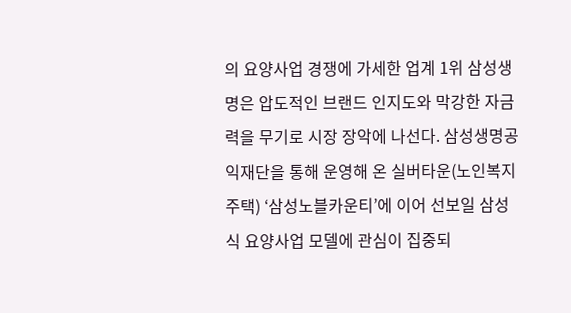의 요양사업 경쟁에 가세한 업계 1위 삼성생명은 압도적인 브랜드 인지도와 막강한 자금력을 무기로 시장 장악에 나선다. 삼성생명공익재단을 통해 운영해 온 실버타운(노인복지주택) ‘삼성노블카운티’에 이어 선보일 삼성식 요양사업 모델에 관심이 집중되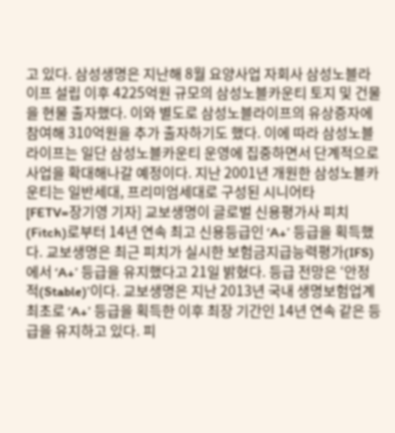고 있다. 삼성생명은 지난해 8월 요양사업 자회사 삼성노블라이프 설립 이후 4225억원 규모의 삼성노블카운티 토지 및 건물을 현물 출자했다. 이와 별도로 삼성노블라이프의 유상증자에 참여해 310억원을 추가 출자하기도 했다. 이에 따라 삼성노블라이프는 일단 삼성노블카운티 운영에 집중하면서 단계적으로 사업을 확대해나갈 예정이다. 지난 2001년 개원한 삼성노블카운티는 일반세대, 프리미엄세대로 구성된 시니어타
[FETV=장기영 기자] 교보생명이 글로벌 신용평가사 피치(Fitch)로부터 14년 연속 최고 신용등급인 ‘A+’ 등급을 획득했다. 교보생명은 최근 피치가 실시한 보험금지급능력평가(IFS)에서 ‘A+’ 등급을 유지했다고 21일 밝혔다. 등급 전망은 ‘안정적(Stable)’이다. 교보생명은 지난 2013년 국내 생명보험업계 최초로 ‘A+’ 등급을 획득한 이후 최장 기간인 14년 연속 같은 등급을 유지하고 있다. 피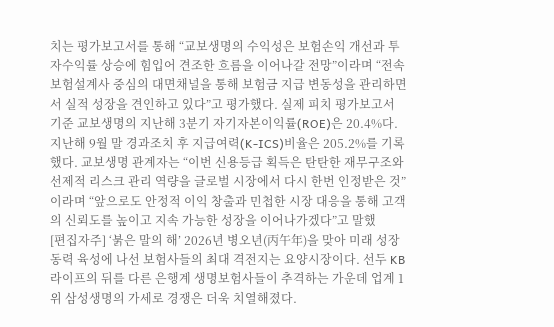치는 평가보고서를 통해 “교보생명의 수익성은 보험손익 개선과 투자수익률 상승에 힘입어 견조한 흐름을 이어나갈 전망”이라며 “전속 보험설계사 중심의 대면채널을 통해 보험금 지급 변동성을 관리하면서 실적 성장을 견인하고 있다”고 평가했다. 실제 피치 평가보고서 기준 교보생명의 지난해 3분기 자기자본이익률(ROE)은 20.4%다. 지난해 9월 말 경과조치 후 지급여력(K-ICS)비율은 205.2%를 기록했다. 교보생명 관계자는 “이번 신용등급 획득은 탄탄한 재무구조와 선제적 리스크 관리 역량을 글로벌 시장에서 다시 한번 인정받은 것”이라며 “앞으로도 안정적 이익 창출과 민첩한 시장 대응을 통해 고객의 신뢰도를 높이고 지속 가능한 성장을 이어나가겠다”고 말했
[편집자주] ‘붉은 말의 해’ 2026년 병오년(丙午年)을 맞아 미래 성장동력 육성에 나선 보험사들의 최대 격전지는 요양시장이다. 선두 KB라이프의 뒤를 다른 은행계 생명보험사들이 추격하는 가운데 업계 1위 삼성생명의 가세로 경쟁은 더욱 치열해졌다.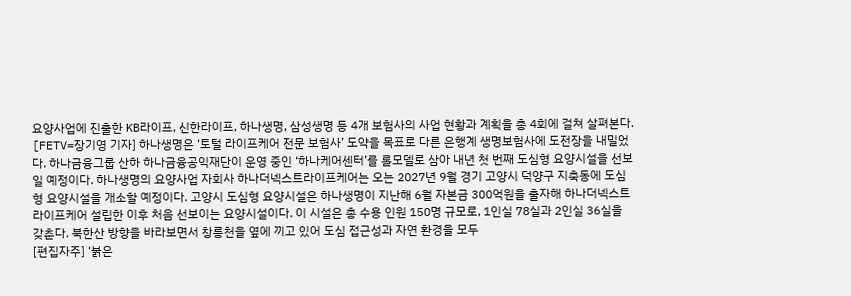요양사업에 진출한 KB라이프, 신한라이프, 하나생명, 삼성생명 등 4개 보험사의 사업 현황과 계획을 총 4회에 걸쳐 살펴본다. [FETV=장기영 기자] 하나생명은 ‘토털 라이프케어 전문 보험사’ 도약을 목표로 다른 은행계 생명보험사에 도전장을 내밀었다. 하나금융그룹 산하 하나금융공익재단이 운영 중인 ‘하나케어센터’를 롤모델로 삼아 내년 첫 번째 도심형 요양시설을 선보일 예정이다. 하나생명의 요양사업 자회사 하나더넥스트라이프케어는 오는 2027년 9월 경기 고양시 덕양구 지축동에 도심형 요양시설을 개소할 예정이다. 고양시 도심형 요양시설은 하나생명이 지난해 6월 자본금 300억원을 출자해 하나더넥스트라이프케어 설립한 이후 처음 선보이는 요양시설이다. 이 시설은 총 수용 인원 150명 규모로, 1인실 78실과 2인실 36실을 갖춘다. 북한산 방향을 바라보면서 창릉천을 옆에 끼고 있어 도심 접근성과 자연 환경을 모두
[편집자주] ‘붉은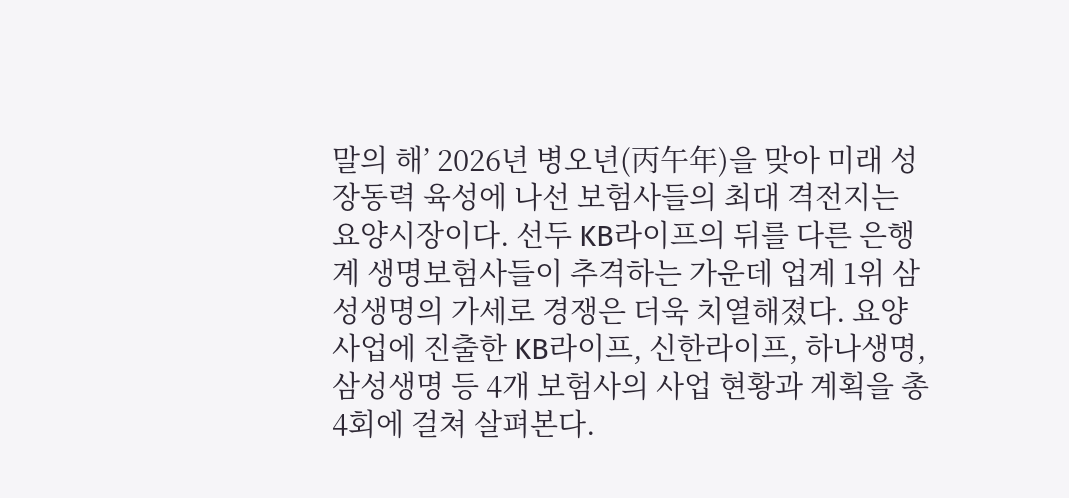말의 해’ 2026년 병오년(丙午年)을 맞아 미래 성장동력 육성에 나선 보험사들의 최대 격전지는 요양시장이다. 선두 KB라이프의 뒤를 다른 은행계 생명보험사들이 추격하는 가운데 업계 1위 삼성생명의 가세로 경쟁은 더욱 치열해졌다. 요양사업에 진출한 KB라이프, 신한라이프, 하나생명, 삼성생명 등 4개 보험사의 사업 현황과 계획을 총 4회에 걸쳐 살펴본다.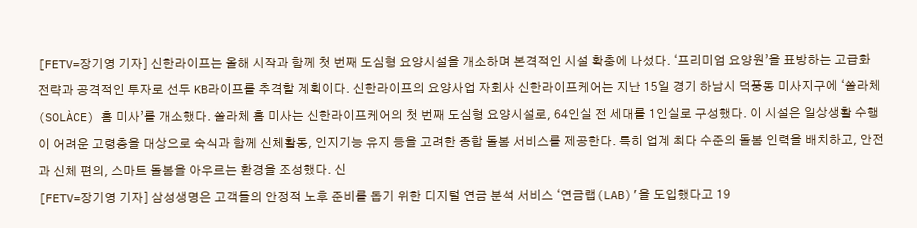[FETV=장기영 기자] 신한라이프는 올해 시작과 함께 첫 번째 도심형 요양시설을 개소하며 본격적인 시설 확충에 나섰다. ‘프리미엄 요양원’을 표방하는 고급화 전략과 공격적인 투자로 선두 KB라이프를 추격할 계획이다. 신한라이프의 요양사업 자회사 신한라이프케어는 지난 15일 경기 하남시 덕풍동 미사지구에 ‘쏠라체(SOLÀCE) 홈 미사’를 개소했다. 쏠라체 홈 미사는 신한라이프케어의 첫 번째 도심형 요양시설로, 64인실 전 세대를 1인실로 구성했다. 이 시설은 일상생활 수행이 어려운 고령층을 대상으로 숙식과 함께 신체활동, 인지기능 유지 등을 고려한 종합 돌봄 서비스를 제공한다. 특히 업계 최다 수준의 돌봄 인력을 배치하고, 안전과 신체 편의, 스마트 돌봄을 아우르는 환경을 조성했다. 신
[FETV=장기영 기자] 삼성생명은 고객들의 안정적 노후 준비를 돕기 위한 디지털 연금 분석 서비스 ‘연금랩(LAB)’을 도입했다고 19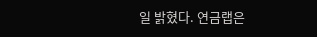일 밝혔다. 연금랩은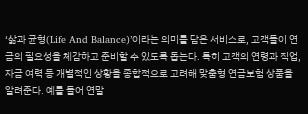‘삶과 균형(Life And Balance)’이라는 의미를 담은 서비스로, 고객들이 연금의 필요성을 체감하고 준비할 수 있도록 돕는다. 특히 고객의 연령과 직업, 자금 여력 등 개별적인 상황을 종합적으로 고려해 맞춤형 연금보험 상품을 알려준다. 예를 들어 연말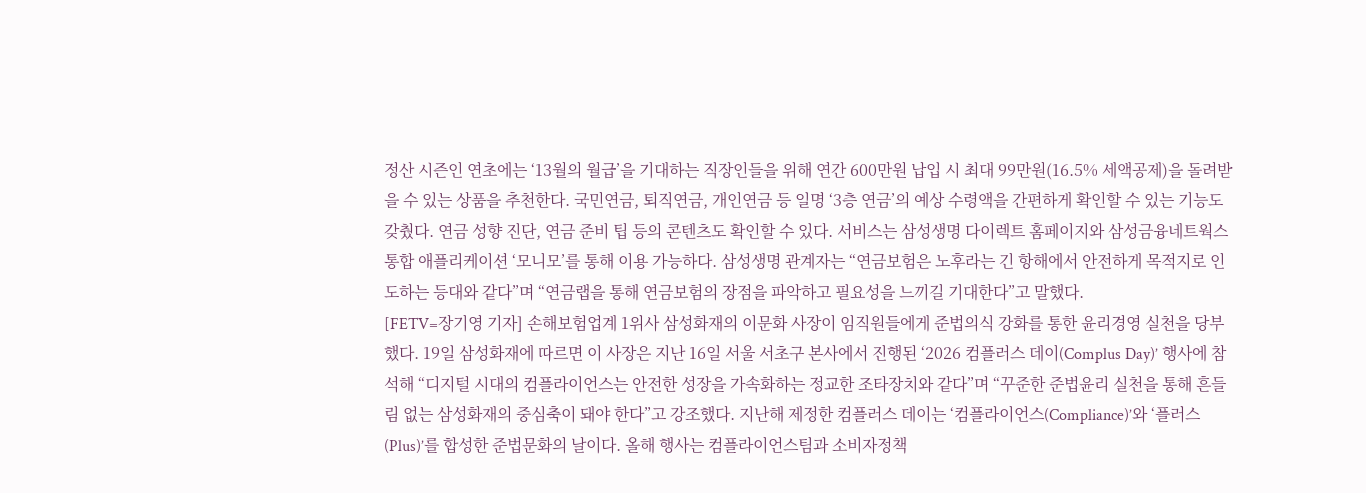정산 시즌인 연초에는 ‘13월의 월급’을 기대하는 직장인들을 위해 연간 600만원 납입 시 최대 99만원(16.5% 세액공제)을 돌려받을 수 있는 상품을 추천한다. 국민연금, 퇴직연금, 개인연금 등 일명 ‘3층 연금’의 예상 수령액을 간편하게 확인할 수 있는 기능도 갖췄다. 연금 성향 진단, 연금 준비 팁 등의 콘텐츠도 확인할 수 있다. 서비스는 삼성생명 다이렉트 홈페이지와 삼성금융네트웍스 통합 애플리케이션 ‘모니모’를 통해 이용 가능하다. 삼성생명 관계자는 “연금보험은 노후라는 긴 항해에서 안전하게 목적지로 인도하는 등대와 같다”며 “연금랩을 통해 연금보험의 장점을 파악하고 필요성을 느끼길 기대한다”고 말했다.
[FETV=장기영 기자] 손해보험업계 1위사 삼성화재의 이문화 사장이 임직원들에게 준법의식 강화를 통한 윤리경영 실천을 당부했다. 19일 삼성화재에 따르면 이 사장은 지난 16일 서울 서초구 본사에서 진행된 ‘2026 컴플러스 데이(Complus Day)’ 행사에 참석해 “디지털 시대의 컴플라이언스는 안전한 성장을 가속화하는 정교한 조타장치와 같다”며 “꾸준한 준법윤리 실천을 통해 흔들림 없는 삼성화재의 중심축이 돼야 한다”고 강조했다. 지난해 제정한 컴플러스 데이는 ‘컴플라이언스(Compliance)’와 ‘플러스(Plus)’를 합성한 준법문화의 날이다. 올해 행사는 컴플라이언스팀과 소비자정책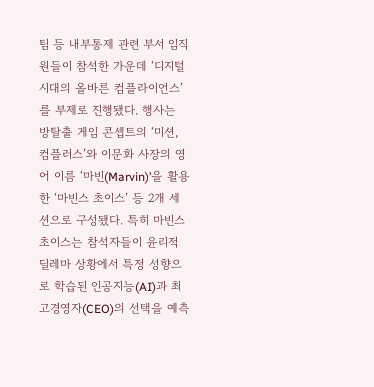팀 등 내부통제 관련 부서 임직원들이 참석한 가운데 ‘디지털 시대의 올바른 컴플라이언스’를 부제로 진행됐다. 행사는 방탈출 게임 콘셉트의 ‘미션, 컴플러스’와 이문화 사장의 영어 이름 ‘마빈(Marvin)’을 활용한 ‘마빈스 초이스’ 등 2개 세션으로 구성됐다. 특히 마빈스 초이스는 참석자들이 윤리적 딜레마 상황에서 특정 성향으로 학습된 인공지능(AI)과 최고경영자(CEO)의 선택을 예측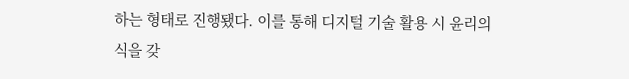하는 형태로 진행됐다. 이를 통해 디지털 기술 활용 시 윤리의식을 갖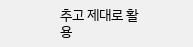추고 제대로 활용